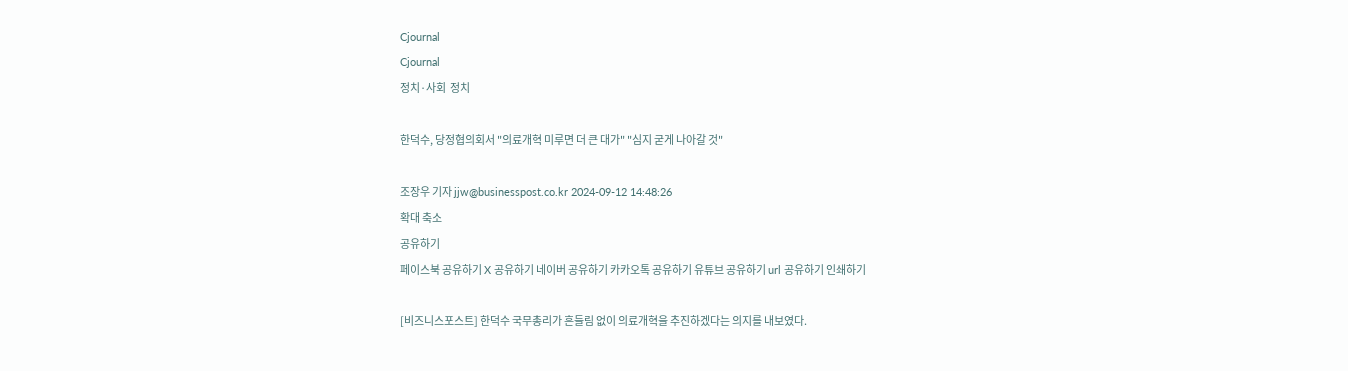Cjournal
Cjournal
정치·사회  정치

한덕수, 당정협의회서 "의료개혁 미루면 더 큰 대가" "심지 굳게 나아갈 것"

조장우 기자 jjw@businesspost.co.kr 2024-09-12 14:48:26
확대 축소
공유하기
페이스북 공유하기 X 공유하기 네이버 공유하기 카카오톡 공유하기 유튜브 공유하기 url 공유하기 인쇄하기

[비즈니스포스트] 한덕수 국무총리가 흔들림 없이 의료개혁을 추진하겠다는 의지를 내보였다.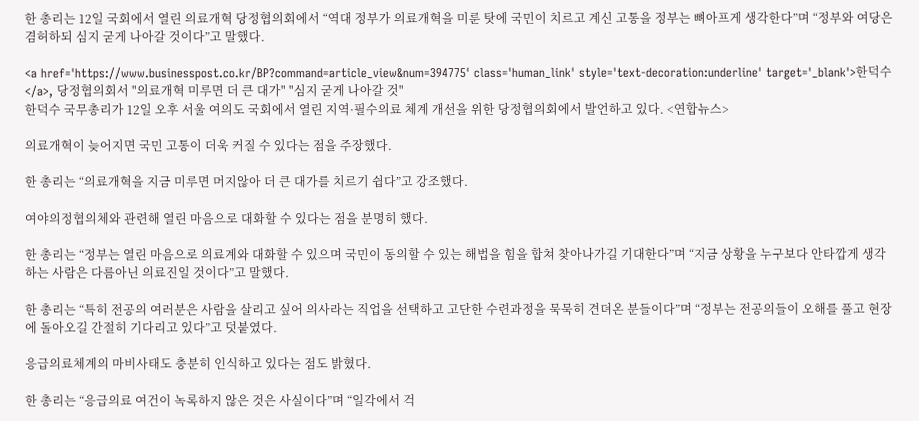한 총리는 12일 국회에서 열린 의료개혁 당정협의회에서 “역대 정부가 의료개혁을 미룬 탓에 국민이 치르고 계신 고통을 정부는 뼈아프게 생각한다”며 “정부와 여당은 겸허하되 심지 굳게 나아갈 것이다”고 말했다.

<a href='https://www.businesspost.co.kr/BP?command=article_view&num=394775' class='human_link' style='text-decoration:underline' target='_blank'>한덕수</a>, 당정협의회서 "의료개혁 미루면 더 큰 대가" "심지 굳게 나아갈 것"
한덕수 국무총리가 12일 오후 서울 여의도 국회에서 열린 지역·필수의료 체계 개선을 위한 당정협의회에서 발언하고 있다. <연합뉴스>

의료개혁이 늦어지면 국민 고통이 더욱 커질 수 있다는 점을 주장했다.

한 총리는 “의료개혁을 지금 미루면 머지않아 더 큰 대가를 치르기 쉽다”고 강조했다.

여야의정협의체와 관련해 열린 마음으로 대화할 수 있다는 점을 분명히 했다.

한 총리는 “정부는 열린 마음으로 의료계와 대화할 수 있으며 국민이 동의할 수 있는 해법을 힘을 합쳐 찾아나가길 기대한다”며 “지금 상황을 누구보다 안타깝게 생각하는 사람은 다름아닌 의료진일 것이다”고 말했다.

한 총리는 “특히 전공의 여러분은 사람을 살리고 싶어 의사라는 직업을 선택하고 고단한 수련과정을 묵묵히 견뎌온 분들이다”며 “정부는 전공의들이 오해를 풀고 현장에 돌아오길 간절히 기다리고 있다”고 덧붙였다.

응급의료체계의 마비사태도 충분히 인식하고 있다는 점도 밝혔다.

한 총리는 “응급의료 여건이 녹록하지 않은 것은 사실이다”며 “일각에서 걱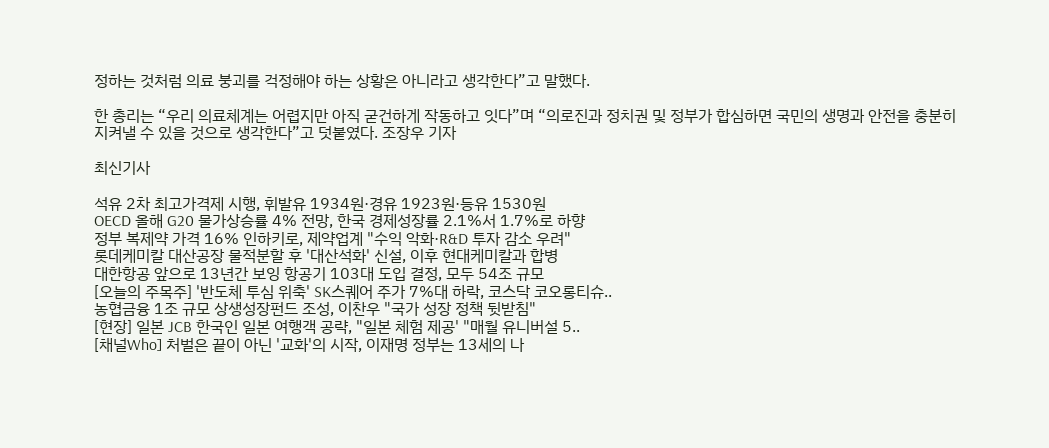정하는 것처럼 의료 붕괴를 걱정해야 하는 상황은 아니라고 생각한다”고 말했다.

한 총리는 “우리 의료체계는 어렵지만 아직 굳건하게 작동하고 잇다”며 “의로진과 정치권 및 정부가 합심하면 국민의 생명과 안전을 충분히 지켜낼 수 있을 것으로 생각한다”고 덧붙였다. 조장우 기자

최신기사

석유 2차 최고가격제 시행, 휘발유 1934원·경유 1923원·등유 1530원
OECD 올해 G20 물가상승률 4% 전망, 한국 경제성장률 2.1%서 1.7%로 하향
정부 복제약 가격 16% 인하키로, 제약업계 "수익 악화·R&D 투자 감소 우려"
롯데케미칼 대산공장 물적분할 후 '대산석화' 신설, 이후 현대케미칼과 합병
대한항공 앞으로 13년간 보잉 항공기 103대 도입 결정, 모두 54조 규모
[오늘의 주목주] '반도체 투심 위축' SK스퀘어 주가 7%대 하락, 코스닥 코오롱티슈..
농협금융 1조 규모 상생성장펀드 조성, 이찬우 "국가 성장 정책 뒷받침"
[현장] 일본 JCB 한국인 일본 여행객 공략, "일본 체험 제공' "매월 유니버설 5..
[채널Who] 처벌은 끝이 아닌 '교화'의 시작, 이재명 정부는 13세의 나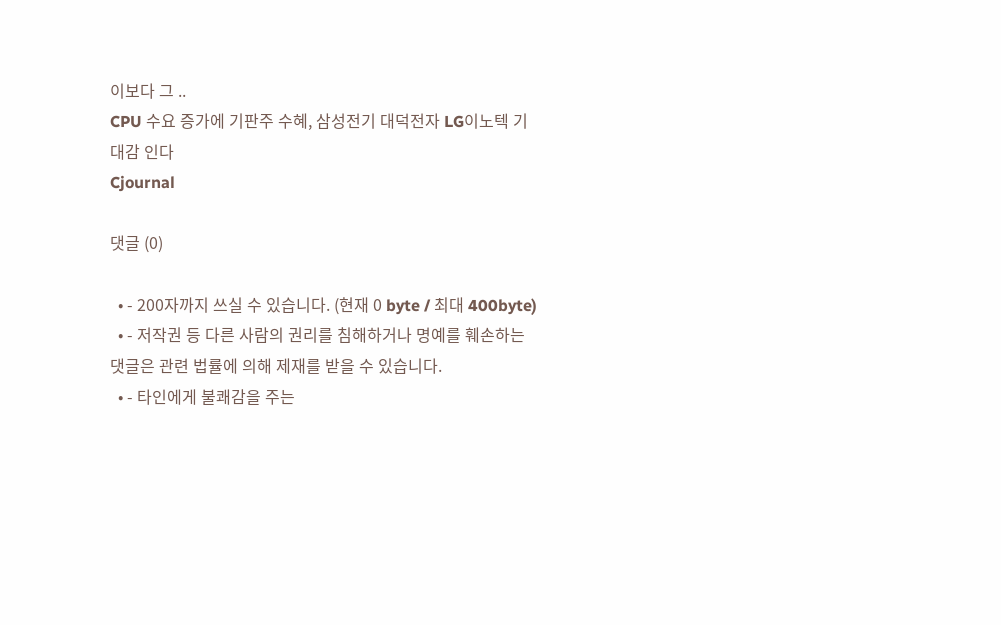이보다 그 ..
CPU 수요 증가에 기판주 수혜, 삼성전기 대덕전자 LG이노텍 기대감 인다
Cjournal

댓글 (0)

  • - 200자까지 쓰실 수 있습니다. (현재 0 byte / 최대 400byte)
  • - 저작권 등 다른 사람의 권리를 침해하거나 명예를 훼손하는 댓글은 관련 법률에 의해 제재를 받을 수 있습니다.
  • - 타인에게 불쾌감을 주는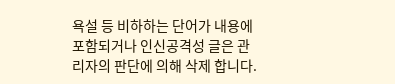욕설 등 비하하는 단어가 내용에 포함되거나 인신공격성 글은 관리자의 판단에 의해 삭제 합니다.